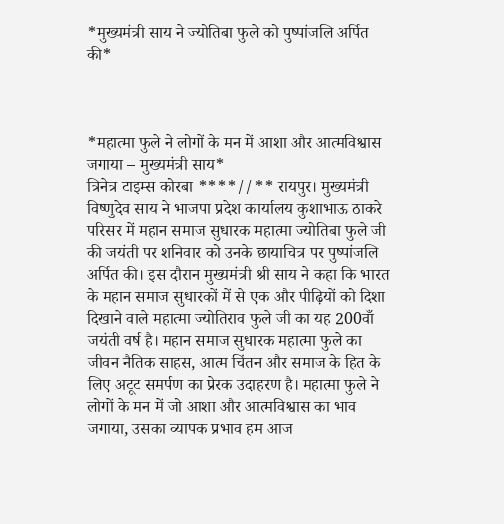*मुख्यमंत्री साय ने ज्योतिबा फुले को पुष्पांजलि अर्पित की*



*महात्मा फुले ने लोगों के मन में आशा और आत्मविश्वास जगाया – मुख्यमंत्री साय*
त्रिनेत्र टाइम्स कोरबा ****//** रायपुर। मुख्यमंत्री विष्णुदेव साय ने भाजपा प्रदेश कार्यालय कुशाभाऊ ठाकरे परिसर में महान समाज सुधारक महात्मा ज्योतिबा फुले जी की जयंती पर शनिवार को उनके छायाचित्र पर पुष्पांजलि अर्पित की। इस दौरान मुख्यमंत्री श्री साय ने कहा कि भारत के महान समाज सुधारकों में से एक और पीढ़ियों को दिशा दिखाने वाले महात्मा ज्योतिराव फुले जी का यह 200वाँ जयंती वर्ष है। महान समाज सुधारक महात्मा फुले का जीवन नैतिक साहस, आत्म चिंतन और समाज के हित के लिए अटूट समर्पण का प्रेरक उदाहरण है। महात्मा फुले ने लोगों के मन में जो आशा और आत्मविश्वास का भाव जगाया, उसका व्यापक प्रभाव हम आज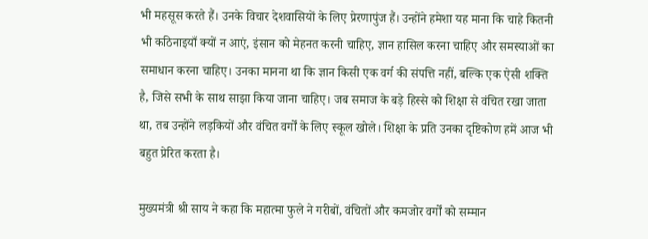भी महसूस करते हैं। उनके विचार देशवासियों के लिए प्रेरणापुंज हैं। उन्होंने हमेशा यह माना कि चाहे कितनी भी कठिनाइयाँ क्यों न आएं, इंसान को मेहनत करनी चाहिए, ज्ञान हासिल करना चाहिए और समस्याओं का समाधान करना चाहिए। उनका मानना था कि ज्ञान किसी एक वर्ग की संपत्ति नहीं, बल्कि एक ऐसी शक्ति है, जिसे सभी के साथ साझा किया जाना चाहिए। जब समाज के बड़े हिस्से को शिक्षा से वंचित रखा जाता था, तब उन्होंने लड़कियों और वंचित वर्गों के लिए स्कूल खोले। शिक्षा के प्रति उनका दृष्टिकोण हमें आज भी बहुत प्रेरित करता है।

मुख्यमंत्री श्री साय ने कहा कि महात्मा फुले ने गरीबों, वंचितों और कमजोर वर्गों को सम्मान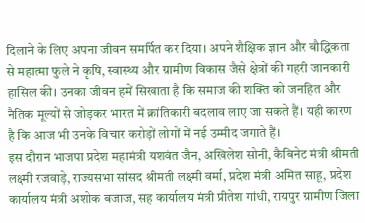दिलाने के लिए अपना जीवन समर्पित कर दिया। अपने शैक्षिक ज्ञान और बौद्धिकता से महात्मा फुले ने कृषि, स्वास्थ्य और ग्रामीण विकास जैसे क्षेत्रों की गहरी जानकारी हासिल की। उनका जीवन हमें सिखाता है कि समाज की शक्ति को जनहित और नैतिक मूल्यों से जोड़कर भारत में क्रांतिकारी बदलाव लाए जा सकते हैं। यही कारण है कि आज भी उनके विचार करोड़ों लोगों में नई उम्मीद जगाते हैं।
इस दौरान भाजपा प्रदेश महामंत्री यशवंत जैन, अखिलेश सोनी, कैबिनेट मंत्री श्रीमती लक्ष्मी रजवाड़े, राज्यसभा सांसद श्रीमती लक्ष्मी वर्मा, प्रदेश मंत्री अमित साहू, प्रदेश कार्यालय मंत्री अशोक बजाज, सह कार्यालय मंत्री प्रीतेश गांधी, रायपुर ग्रामीण जिला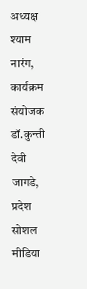अध्यक्ष श्याम नारंग, कार्यक्रम संयोजक डॉ.कुन्ती देवी जागडे, प्रदेश सोशल मीडिया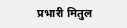प्रभारी मितुल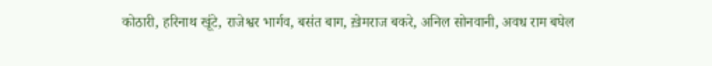कोठारी, हरिनाथ खूंटे, राजेश्वर भार्गव, बसंत बाग, ख़ेमराज बकरे, अनिल सोनवानी, अवध राम बघेल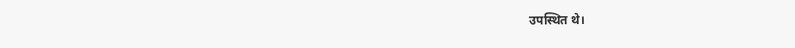उपस्थित थे।